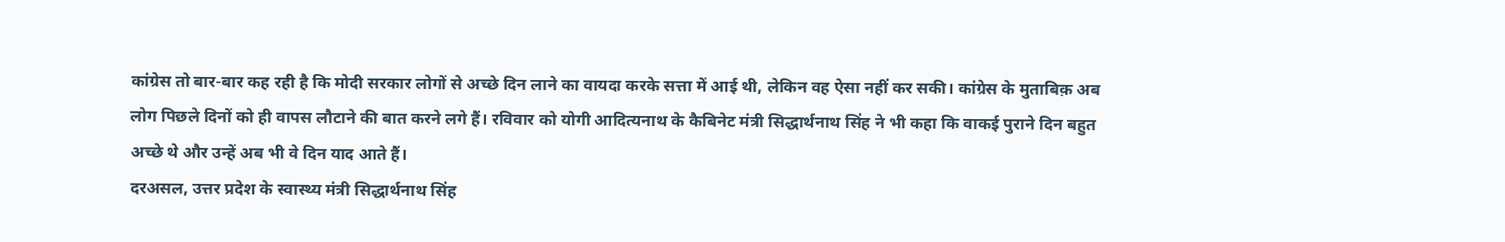कांग्रेस तो बार-बार कह रही है कि मोदी सरकार लोगों से अच्छे दिन लाने का वायदा करके सत्ता में आई थी, लेकिन वह ऐसा नहीं कर सकी। कांग्रेस के मुताबिक़ अब लोग पिछले दिनों को ही वापस लौटाने की बात करने लगे हैं। रविवार को योगी आदित्यनाथ के कैबिनेट मंत्री सिद्धार्थनाथ सिंह ने भी कहा कि वाकई पुराने दिन बहुत अच्छे थे और उन्हें अब भी वे दिन याद आते हैं।
दरअसल, उत्तर प्रदेश के स्वास्थ्य मंत्री सिद्धार्थनाथ सिंह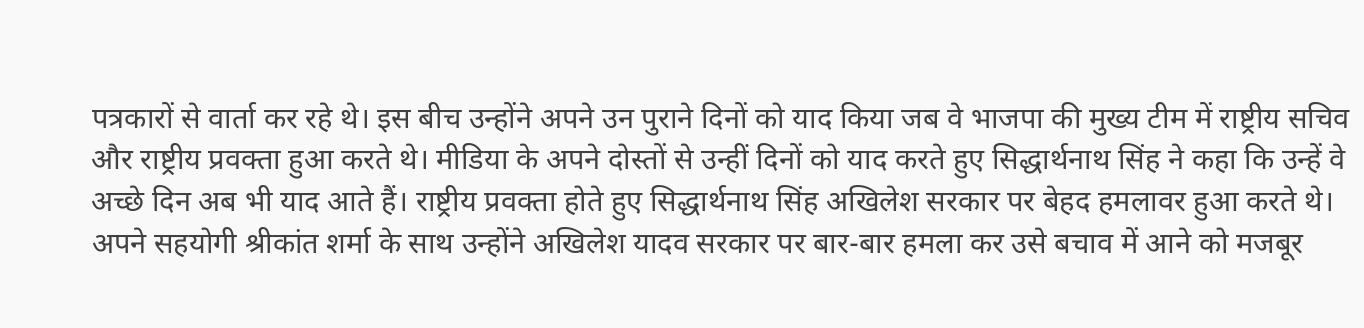पत्रकारों से वार्ता कर रहे थे। इस बीच उन्होंने अपने उन पुराने दिनों को याद किया जब वे भाजपा की मुख्य टीम में राष्ट्रीय सचिव और राष्ट्रीय प्रवक्ता हुआ करते थे। मीडिया के अपने दोस्तों से उन्हीं दिनों को याद करते हुए सिद्धार्थनाथ सिंह ने कहा कि उन्हें वे अच्छे दिन अब भी याद आते हैं। राष्ट्रीय प्रवक्ता होते हुए सिद्धार्थनाथ सिंह अखिलेश सरकार पर बेहद हमलावर हुआ करते थे। अपने सहयोगी श्रीकांत शर्मा के साथ उन्होंने अखिलेश यादव सरकार पर बार-बार हमला कर उसे बचाव में आने को मजबूर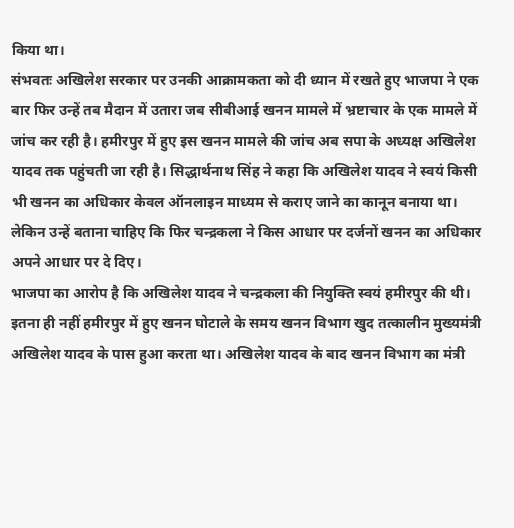किया था।
संभवतः अखिलेश सरकार पर उनकी आक्रामकता को दी ध्यान में रखते हुए भाजपा ने एक बार फिर उन्हें तब मैदान में उतारा जब सीबीआई खनन मामले में भ्रष्टाचार के एक मामले में जांच कर रही है। हमीरपुर में हुए इस खनन मामले की जांच अब सपा के अध्यक्ष अखिलेश यादव तक पहुंचती जा रही है। सिद्धार्थनाथ सिंह ने कहा कि अखिलेश यादव ने स्वयं किसी भी खनन का अधिकार केवल ऑनलाइन माध्यम से कराए जाने का कानून बनाया था। लेकिन उन्हें बताना चाहिए कि फिर चन्द्रकला ने किस आधार पर दर्जनों खनन का अधिकार अपने आधार पर दे दिए।
भाजपा का आरोप है कि अखिलेश यादव ने चन्द्रकला की नियुक्ति स्वयं हमीरपुर की थी। इतना ही नहीं हमीरपुर में हुए खनन घोटाले के समय खनन विभाग खुद तत्कालीन मुख्यमंत्री अखिलेश यादव के पास हुआ करता था। अखिलेश यादव के बाद खनन विभाग का मंत्री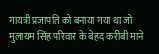गायत्री प्रजापति को बनाया गया था जो मुलायम सिंह परिवार के बेहद करीबी माने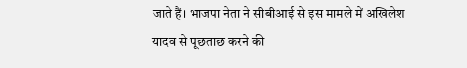जाते हैं। भाजपा नेता ने सीबीआई से इस मामले में अखिलेश यादव से पूछताछ करने की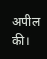अपील की।